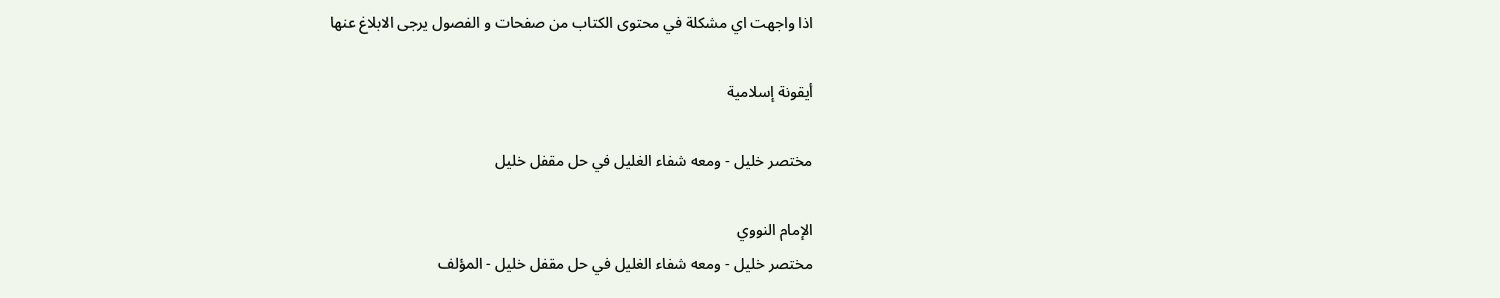اذا واجهت اي مشكلة في محتوى الكتاب من صفحات و الفصول يرجى الابلاغ عنها

أيقونة إسلامية

مختصر خليل - ومعه شفاء الغليل في حل مقفل خليل

الإمام النووي
مختصر خليل - ومعه شفاء الغليل في حل مقفل خليل - المؤلف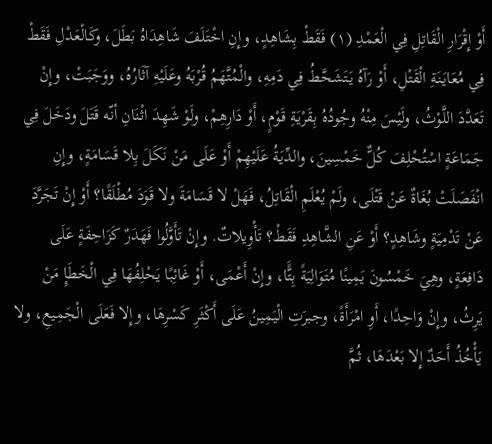أَوْ إِقْرَارِ الْقَاتِلِ فِي الْعَمْدِ (١) فَقَطْ بِشَاهِدٍ، وإِنِ اخْتَلَفَ شَاهِدَاهُ بَطَلَ، وكَالْعَدْلِ فَقَطْ فِي مُعَايَنَةِ الْقَتْلِ، أَوْ رَآهُ يَتَشَحَّطُ فِي دَمِهِ، والْمُتَّهَمُ قُرْبَهُ وعَلَيْهِ آثَارُهُ، ووَجَبَتْ، وإِنْ تَعَدَّدَ اللَّوْثُ، ولَيْسَ مِنْهُ وجُودُهُ بِقَرْيَةِ قَوْمٍ، أَوْ دَارِهِمْ، ولَوْ شَهِدَ اثْنَانِ أنّه قَتَلَ ودَخَلَ فِي جَمَاعَةٍ اسْتُحْلِفَ كُلٌّ خَمْسِينَ، والدِّيَةُ عَلَيْهِمْ أَوْ عَلَى مَنْ نَكَلَ بِلا قَسَامَةٍ، وإِنِ انْفَصَلَتْ بُغَاةٌ عَنْ قَتْلَى، ولَمْ يُعْلَمِ الْقَاتِلُ، فَهَلْ لا قَسَامَةَ ولا قَوَدَ مُطْلَقًا؟ أَوْ إِنْ تَجَرَّدَ عَنْ تَدْمِيَةٍ وشَاهِدٍ؟ أَوْ عَنِ الشَّاهِدِ فَقَطْ؟ تَأْوِيلاتٌ. وإِنْ تَأَوَّلُوا فَهَدَرٌ كَزَاحِفَةٍ عَلَى دَافِعَةٍ، وهِيَ خَمْسُونَ يَمِينًا مُتَوَالِيَةً بِتًَّا، وإِنْ أَعْمَى، أَوْ غَائِبًا يَحْلِفُهَا فِي الْخَطَإِ مَنْ يَرِثُ، وإِنْ وَاحِدًا، أَوِ امْرَأَةً، وجبرَتِ الْيَمِينُ عَلَى أَكْثَرِ كَسْرِهَا، وإِلا فَعَلَى الْجَمِيعِ، ولا يَأْخُذُ أَحَدٌ إِلا بَعْدَهَا، ثُمَّ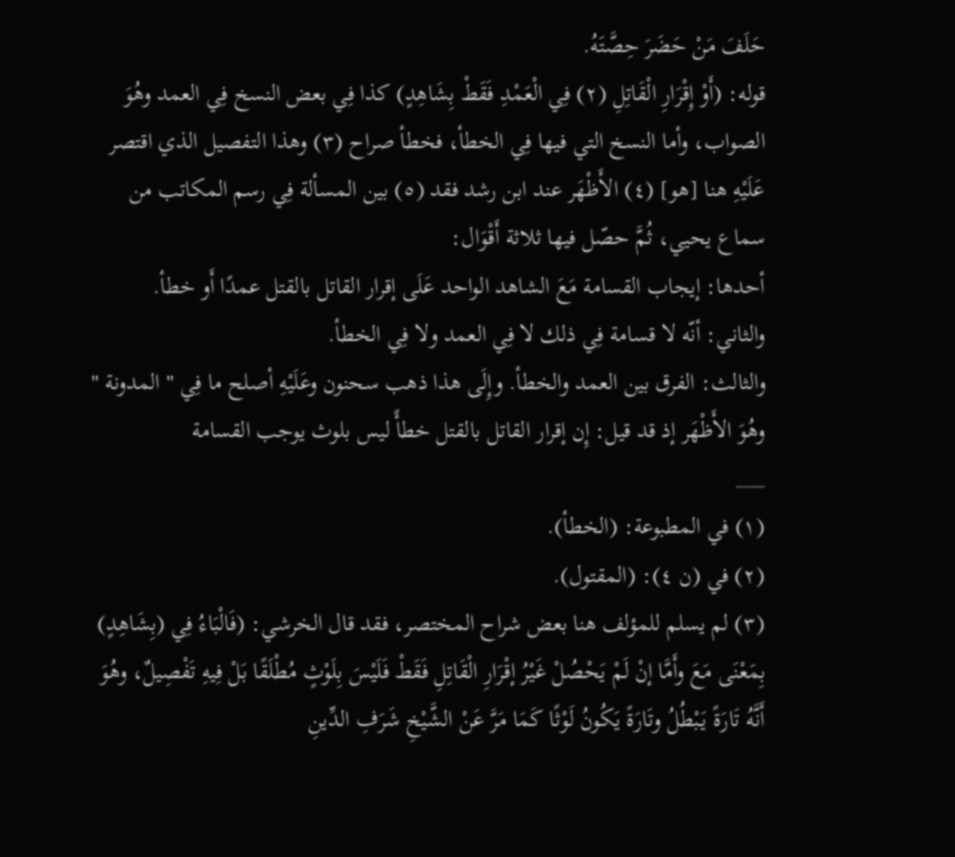حَلَفَ مَنْ حَضَرَ حِصَّتَهُ.
قوله: (أَوْ إِقْرَارِ الْقَاتِلِ (٢) فِي الْعَمْدِ فَقَطْ بِشَاهِدٍ) كذا فِي بعض النسخ فِي العمد وهُوَ الصواب، وأما النسخ التي فيها فِي الخطأ، فخطأ صراح (٣) وهذا التفصيل الذي اقتصر عَلَيْهِ هنا [هو] (٤) الأَظْهَر عند ابن رشد فقد (٥) بين المسألة فِي رسم المكاتب من سماع يحيي، ثُمَّ حصّل فيها ثلاثة أَقْوَال:
أحدها: إيجاب القسامة مَعَ الشاهد الواحد عَلَى إقرار القاتل بالقتل عمدًا أَو خطأ.
والثاني: أنّه لا قسامة فِي ذلك لا فِي العمد ولا فِي الخطأ.
والثالث: الفرق بين العمد والخطأ. وإِلَى هذا ذهب سحنون وعَلَيْهِ أصلح ما فِي " المدونة " وهُوَ الأَظْهَر إذ قد قيل: إِن إقرار القاتل بالقتل خطأً ليس بلوث يوجب القسامة
___
(١) في المطبوعة: (الخطأ).
(٢) في (ن ٤): (المقتول).
(٣) لم يسلم للمؤلف هنا بعض شراح المختصر، فقد قال الخرشي: (فَالْبَاءُ فِي (بِشَاهِدٍ) بِمَعْنَى مَعَ وأَمَّا إنْ لَمْ يَحْصُلْ غَيْرُ إقْرَارِ الْقَاتِلِ فَقَطْ فَلَيْسَ بِلَوْثٍ مُطْلَقًا بَلْ فِيهِ تَفْصِيلٌ، وهُوَ أَنَّهُ تَارَةً يَبْطُلُ وتَارَةً يَكُونُ لَوْثًا كَمَا مَرَّ عَنْ الشَّيْخِ شَرَفِ الدِّينِ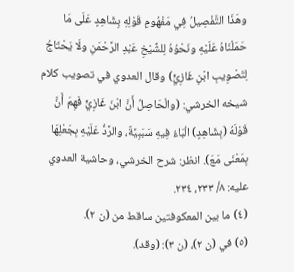وهَذَا التَّفْصِيلُ فِي مَفْهُومِ قَوْلِهِ بِشَاهِدٍ عَلَى مَا حَمَلْنَاهُ عَلَيْهِ ونَحْوُهُ لِلشَّيْخِ عَبْدِ الرَّحْمَنِ ولَا يَحْتَاجُ لِتَصْوِيبِ ابْنِ غَازِيٍّ) وقال العدوي في تصويب كلام شيخه الخرشي: (والْحَاصِلُ أَنَّ ابْنَ غَازِيٍّ فَهِمَ أَنَّ قَوْلَهُ (بِشَاهِدٍ) الْبَاءُ فِيهِ سَبَبِيَّةٌ، والرَّدُّ عَلَيْهِ بِجَعْلِهَا بِمَعْنَى مَعَ). انظر: شرح الخرشي، وحاشية العدوي عليه: ٨/ ٢٣٣، ٢٣٤.
(٤) ما بين المعكوفتين ساقط من (ن ٢).
(٥) في (ن ٢)، (ن ٣): (وقد).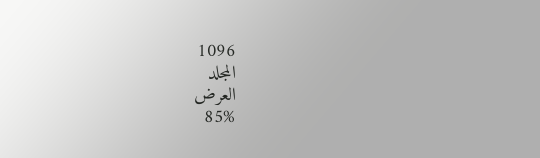1096
المجلد
العرض
85%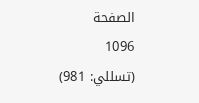الصفحة
1096
(تسللي: 981)